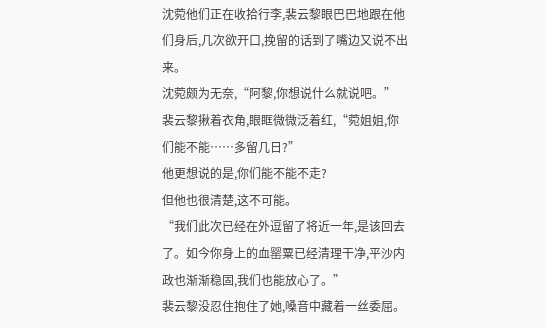沈菀他们正在收拾行李,裴云黎眼巴巴地跟在他们身后,几次欲开口,挽留的话到了嘴边又说不出来。
沈菀颇为无奈,“阿黎,你想说什么就说吧。”
裴云黎揪着衣角,眼眶微微泛着红,“菀姐姐,你们能不能……多留几日?”
他更想说的是,你们能不能不走?
但他也很清楚,这不可能。
“我们此次已经在外逗留了将近一年,是该回去了。如今你身上的血罂粟已经清理干净,平沙内政也渐渐稳固,我们也能放心了。”
裴云黎没忍住抱住了她,嗓音中藏着一丝委屈。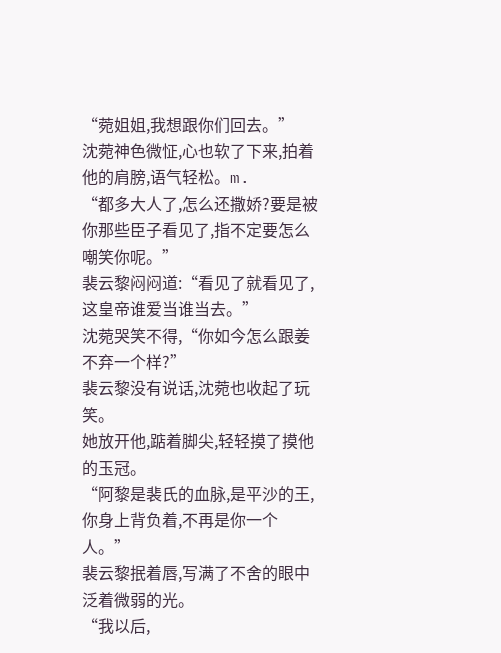“菀姐姐,我想跟你们回去。”
沈菀神色微怔,心也软了下来,拍着他的肩膀,语气轻松。m.
“都多大人了,怎么还撒娇?要是被你那些臣子看见了,指不定要怎么嘲笑你呢。”
裴云黎闷闷道:“看见了就看见了,这皇帝谁爱当谁当去。”
沈菀哭笑不得,“你如今怎么跟姜不弃一个样?”
裴云黎没有说话,沈菀也收起了玩笑。
她放开他,踮着脚尖,轻轻摸了摸他的玉冠。
“阿黎是裴氏的血脉,是平沙的王,你身上背负着,不再是你一个人。”
裴云黎抿着唇,写满了不舍的眼中泛着微弱的光。
“我以后,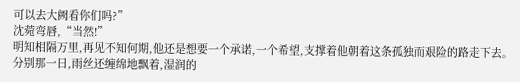可以去大阙看你们吗?”
沈菀弯唇,“当然!”
明知相隔万里,再见不知何期,他还是想要一个承诺,一个希望,支撑着他朝着这条孤独而艰险的路走下去。
分别那一日,雨丝还缠绵地飘着,湿润的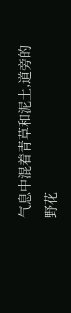气息中混着青草和泥土,道旁的野花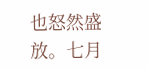也怒然盛放。七月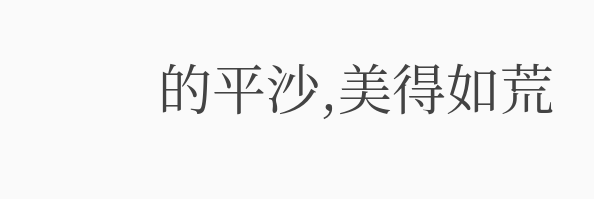的平沙,美得如荒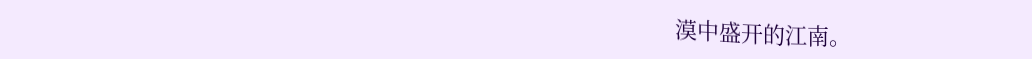漠中盛开的江南。